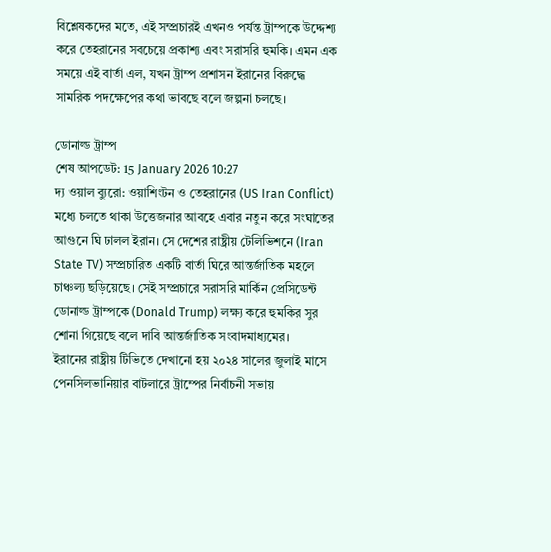বিশ্লেষকদের মতে, এই সম্প্রচারই এখনও পর্যন্ত ট্রাম্পকে উদ্দেশ্য করে তেহরানের সবচেয়ে প্রকাশ্য এবং সরাসরি হুমকি। এমন এক সময়ে এই বার্তা এল, যখন ট্রাম্প প্রশাসন ইরানের বিরুদ্ধে সামরিক পদক্ষেপের কথা ভাবছে বলে জল্পনা চলছে।

ডোনাল্ড ট্রাম্প
শেষ আপডেট: 15 January 2026 10:27
দ্য ওয়াল ব্যুরো: ওয়াশিংটন ও তেহরানের (US Iran Conflict) মধ্যে চলতে থাকা উত্তেজনার আবহে এবার নতুন করে সংঘাতের আগুনে ঘি ঢালল ইরান। সে দেশের রাষ্ট্রীয় টেলিভিশনে (Iran State TV) সম্প্রচারিত একটি বার্তা ঘিরে আন্তর্জাতিক মহলে চাঞ্চল্য ছড়িয়েছে। সেই সম্প্রচারে সরাসরি মার্কিন প্রেসিডেন্ট ডোনাল্ড ট্রাম্পকে (Donald Trump) লক্ষ্য করে হুমকির সুর শোনা গিয়েছে বলে দাবি আন্তর্জাতিক সংবাদমাধ্যমের।
ইরানের রাষ্ট্রীয় টিভিতে দেখানো হয় ২০২৪ সালের জুলাই মাসে পেনসিলভানিয়ার বাটলারে ট্রাম্পের নির্বাচনী সভায়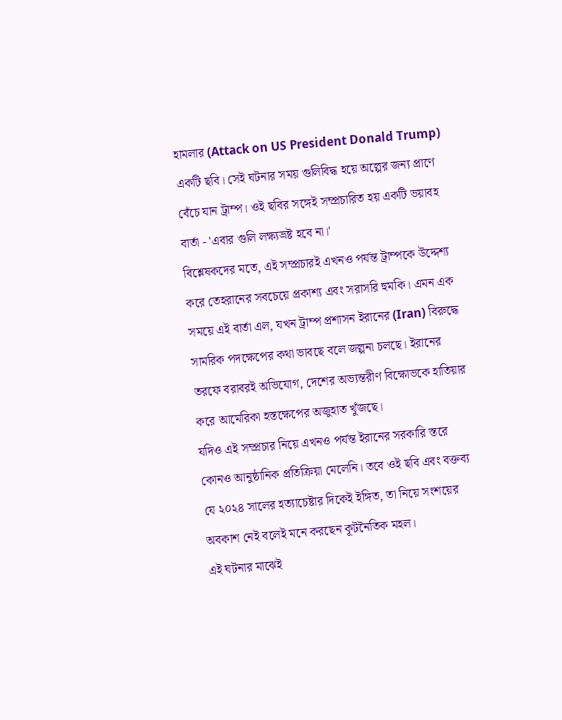হামলার (Attack on US President Donald Trump) একটি ছবি। সেই ঘটনার সময় গুলিবিদ্ধ হয়ে অল্পের জন্য প্রাণে বেঁচে যান ট্রাম্প। ওই ছবির সঙ্গেই সম্প্রচারিত হয় একটি ভয়াবহ বার্তা - 'এবার গুলি লক্ষ্যভ্রষ্ট হবে না।'
বিশ্লেষকদের মতে, এই সম্প্রচারই এখনও পর্যন্ত ট্রাম্পকে উদ্দেশ্য করে তেহরানের সবচেয়ে প্রকাশ্য এবং সরাসরি হুমকি। এমন এক সময়ে এই বার্তা এল, যখন ট্রাম্প প্রশাসন ইরানের (Iran) বিরুদ্ধে সামরিক পদক্ষেপের কথা ভাবছে বলে জল্পনা চলছে। ইরানের তরফে বরাবরই অভিযোগ, দেশের অভ্যন্তরীণ বিক্ষোভকে হাতিয়ার করে আমেরিকা হস্তক্ষেপের অজুহাত খুঁজছে।
যদিও এই সম্প্রচার নিয়ে এখনও পর্যন্ত ইরানের সরকারি স্তরে কোনও আনুষ্ঠানিক প্রতিক্রিয়া মেলেনি। তবে ওই ছবি এবং বক্তব্য যে ২০২৪ সালের হত্যাচেষ্টার দিকেই ইঙ্গিত, তা নিয়ে সংশয়ের অবকাশ নেই বলেই মনে করছেন কূটনৈতিক মহল।
এই ঘটনার মাঝেই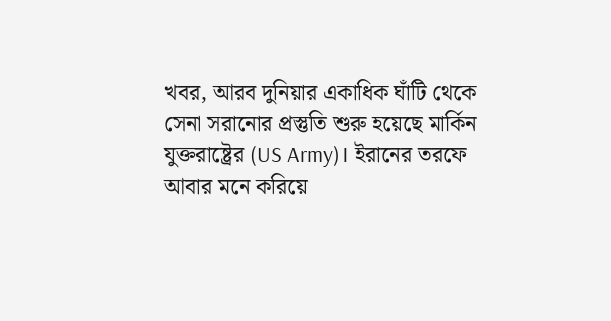খবর, আরব দুনিয়ার একাধিক ঘাঁটি থেকে সেনা সরানোর প্রস্তুতি শুরু হয়েছে মার্কিন যুক্তরাষ্ট্রের (US Army)। ইরানের তরফে আবার মনে করিয়ে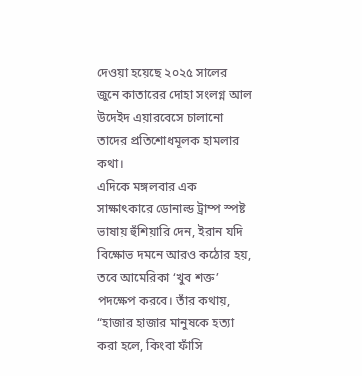দেওয়া হয়েছে ২০২৫ সালের জুনে কাতারের দোহা সংলগ্ন আল উদেইদ এয়ারবেসে চালানো তাদের প্রতিশোধমূলক হামলার কথা।
এদিকে মঙ্গলবার এক সাক্ষাৎকারে ডোনাল্ড ট্রাম্প স্পষ্ট ভাষায় হুঁশিয়ারি দেন, ইরান যদি বিক্ষোভ দমনে আরও কঠোর হয়, তবে আমেরিকা ‘খুব শক্ত’ পদক্ষেপ করবে। তাঁর কথায়, “হাজার হাজার মানুষকে হত্যা করা হলে, কিংবা ফাঁসি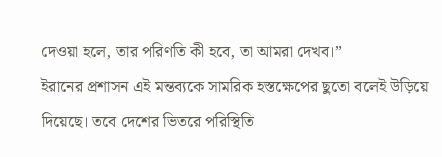দেওয়া হলে, তার পরিণতি কী হবে, তা আমরা দেখব।”
ইরানের প্রশাসন এই মন্তব্যকে সামরিক হস্তক্ষেপের ছুতো বলেই উড়িয়ে দিয়েছে। তবে দেশের ভিতরে পরিস্থিতি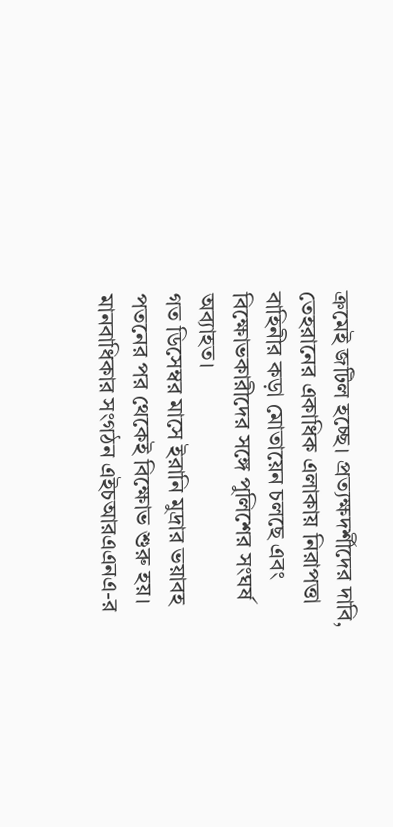ক্রমেই জটিল হচ্ছে। প্রত্যক্ষদর্শীদের দাবি, তেহরানের একাধিক এলাকায় নিরাপত্তা বাহিনীর কড়া মোতায়েন চলছে এবং বিক্ষোভকারীদের সঙ্গে পুলিশের সংঘর্ষ অব্যাহত।
গত ডিসেম্বর মাসে ইরানি মুদ্রার ভয়াবহ পতনের পর থেকেই বিক্ষোভ শুরু হয়। মানবাধিকার সংগঠন এইচআরএএনএ-র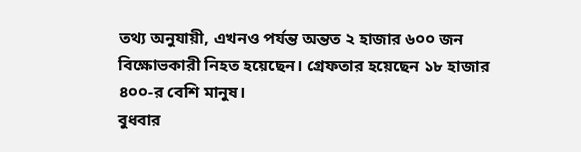তথ্য অনুযায়ী, এখনও পর্যন্ত অন্তত ২ হাজার ৬০০ জন বিক্ষোভকারী নিহত হয়েছেন। গ্রেফতার হয়েছেন ১৮ হাজার ৪০০-র বেশি মানুষ।
বুধবার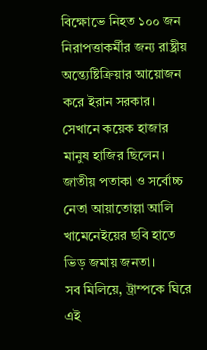বিক্ষোভে নিহত ১০০ জন নিরাপত্তাকর্মীর জন্য রাষ্ট্রীয় অন্ত্যেষ্টিক্রিয়ার আয়োজন করে ইরান সরকার। সেখানে কয়েক হাজার মানুষ হাজির ছিলেন। জাতীয় পতাকা ও সর্বোচ্চ নেতা আয়াতোল্লা আলি খামেনেইয়ের ছবি হাতে ভিড় জমায় জনতা।
সব মিলিয়ে, ট্রাম্পকে ঘিরে এই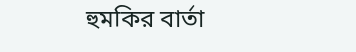হুমকির বার্তা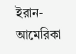ইরান-আমেরিকা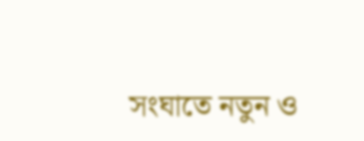সংঘাতে নতুন ও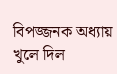বিপজ্জনক অধ্যায় খুলে দিল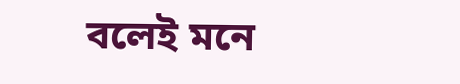বলেই মনে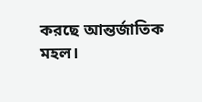করছে আন্তর্জাতিক মহল।